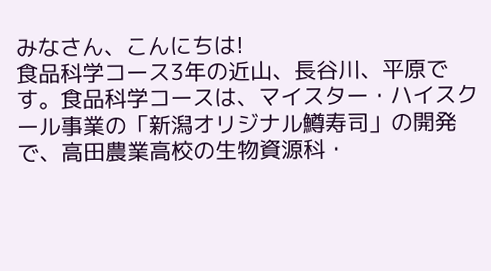みなさん、こんにちは!
食品科学コース3年の近山、長谷川、平原です。食品科学コースは、マイスター・ハイスクール事業の「新潟オリジナル鱒寿司」の開発で、高田農業高校の生物資源科・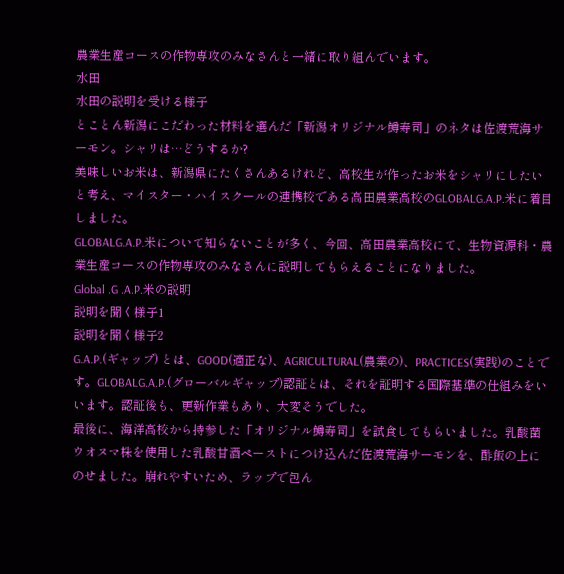農業生産コースの作物専攻のみなさんと一緒に取り組んでいます。
水田
水田の説明を受ける様子
とことん新潟にこだわった材料を選んだ「新潟オリジナル鱒寿司」のネタは佐渡荒海サーモン。シャリは…どうするか?
美味しいお米は、新潟県にたくさんあるけれど、高校生が作ったお米をシャリにしたいと考え、マイスター・ハイスクールの連携校である高田農業高校のGLOBALG.A.P.米に着目しました。
GLOBALG.A.P.米について知らないことが多く、今回、高田農業高校にて、生物資源科・農業生産コースの作物専攻のみなさんに説明してもらえることになりました。
Global .G .A.P.米の説明
説明を聞く様子1
説明を聞く様子2
G.A.P.(ギャップ) とは、GOOD(適正な)、AGRICULTURAL(農業の)、PRACTICES(実践)のことです。GLOBALG.A.P.(グローバルギャップ)認証とは、それを証明する国際基準の仕組みをいいます。認証後も、更新作業もあり、大変そうでした。
最後に、海洋高校から持参した「オリジナル鱒寿司」を試食してもらいました。乳酸菌ウオヌマ株を使用した乳酸甘酒ペーストにつけ込んだ佐渡荒海サーモンを、酢飯の上にのせました。崩れやすいため、ラップで包ん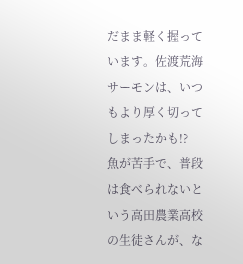だまま軽く握っています。佐渡荒海サーモンは、いつもより厚く切ってしまったかも!?
魚が苦手で、普段は食べられないという高田農業高校の生徒さんが、な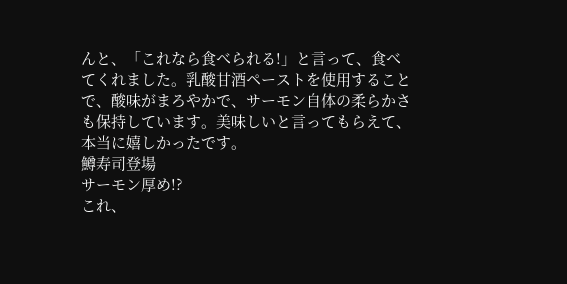んと、「これなら食べられる!」と言って、食べてくれました。乳酸甘酒ペーストを使用することで、酸味がまろやかで、サーモン自体の柔らかさも保持しています。美味しいと言ってもらえて、本当に嬉しかったです。
鱒寿司登場
サーモン厚め!?
これ、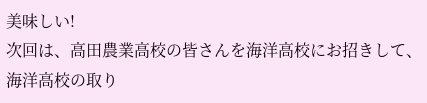美味しい!
次回は、高田農業高校の皆さんを海洋高校にお招きして、海洋高校の取り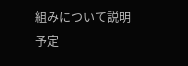組みについて説明予定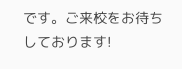です。ご来校をお待ちしております!